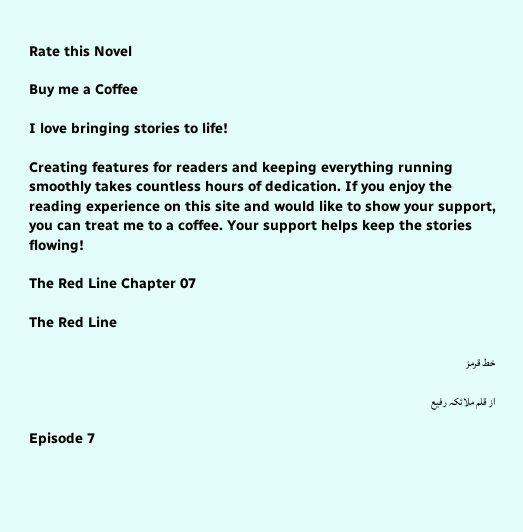Rate this Novel

Buy me a Coffee

I love bringing stories to life!

Creating features for readers and keeping everything running smoothly takes countless hours of dedication. If you enjoy the reading experience on this site and would like to show your support, you can treat me to a coffee. Your support helps keep the stories flowing!

The Red Line Chapter 07

The Red Line

خط قرمز

از قلم ملائکہ رفیع

Episode 7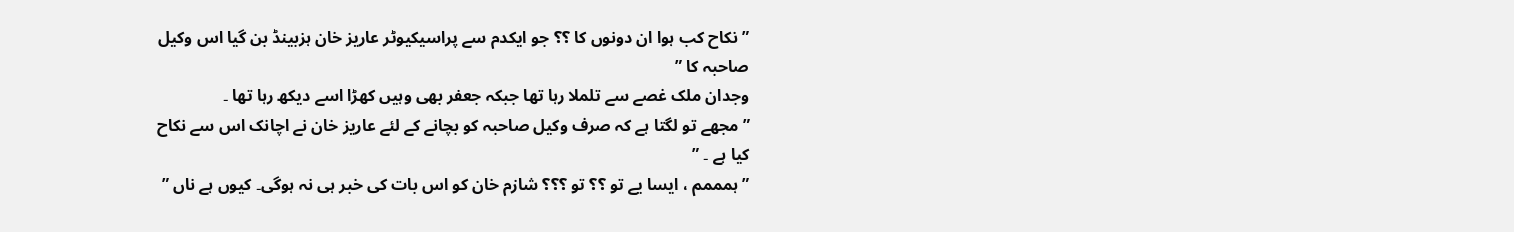” نکاح کب ہوا ان دونوں کا ؟؟ جو ایکدم سے پراسیکیوٹر عاریز خان ہزبینڈ بن گیا اس وکیل صاحبہ کا ”
وجدان ملک غصے سے تلملا رہا تھا جبکہ جعفر بھی وہیں کھڑا اسے دیکھ رہا تھا ۔
” مجھے تو لگتا ہے کہ صرف وکیل صاحبہ کو بچانے کے لئے عاریز خان نے اچانک اس سے نکاح کیا ہے ۔ ”
” ہمممم ، ایسا یے تو ؟؟ تو ؟؟؟ شازم خان کو اس بات کی خبر ہی نہ ہوگی۔ کیوں ہے ناں ”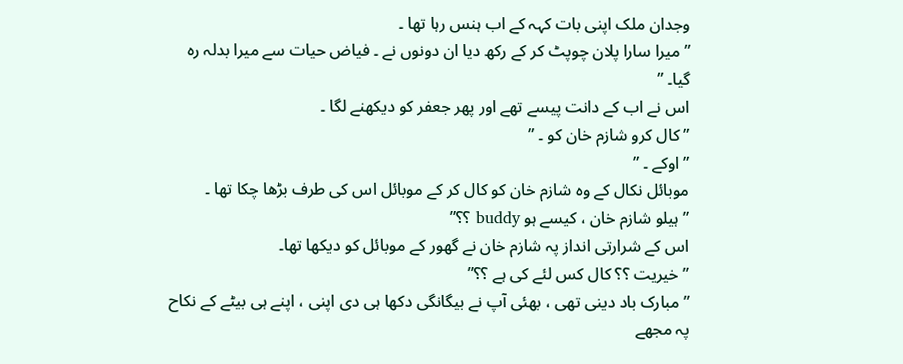وجدان ملک اپنی بات کہہ کے اب ہنس رہا تھا ۔
” میرا سارا پلان چوپٹ کر کے رکھ دیا ان دونوں نے ۔ فیاض حیات سے میرا بدلہ رہ گیا۔ ”
اس نے اب کے دانت پیسے تھے اور پھر جعفر کو دیکھنے لگا ۔
” کال کرو شازم خان کو ۔ ”
” اوکے ۔ ”
موبائل نکال کے وہ شازم خان کو کال کر کے موبائل اس کی طرف بڑھا چکا تھا ۔
” ہیلو شازم خان ، کیسے ہو buddy ؟؟”
اس کے شرارتی انداز پہ شازم خان نے گھور کے موبائل کو دیکھا تھا۔
” خیریت ؟؟ کال کس لئے کی ہے ؟؟”
” مبارک باد دینی تھی ، بھئی آپ نے بیگانگی دکھا ہی دی اپنی ، اپنے ہی بیٹے کے نکاح پہ مجھے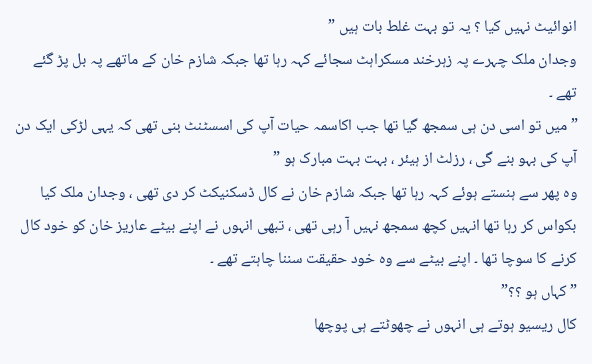انوائیٹ نہیں کیا ؟ یہ تو بہت غلط بات ہیں ”
وجدان ملک چہرے پہ زہرخند مسکراہٹ سجائے کہہ رہا تھا جبکہ شازم خان کے ماتھے پہ بل پڑ گئے تھے ۔
” میں تو اسی دن ہی سمجھ گیا تھا جب اکاسمہ حیات آپ کی اسسٹنٹ بنی تھی کہ یہی لڑکی ایک دن آپ کی بہو بنے گی ، رزلٹ از ہیئر ، بہت بہت مبارک ہو ”
وہ پھر سے ہنستے ہوئے کہہ رہا تھا جبکہ شازم خان نے کال ڈسکنیکٹ کر دی تھی ، وجدان ملک کیا بکواس کر رہا تھا انہیں کچھ سمجھ نہیں آ رہی تھی ، تبھی انہوں نے اپنے بیٹے عاریز خان کو خود کال کرنے کا سوچا تھا ۔ اپنے بیٹے سے وہ خود حقیقت سننا چاہتے تھے ۔
” کہاں ہو ؟؟”
کال ریسیو ہوتے ہی انہوں نے چھوٹتے ہی پوچھا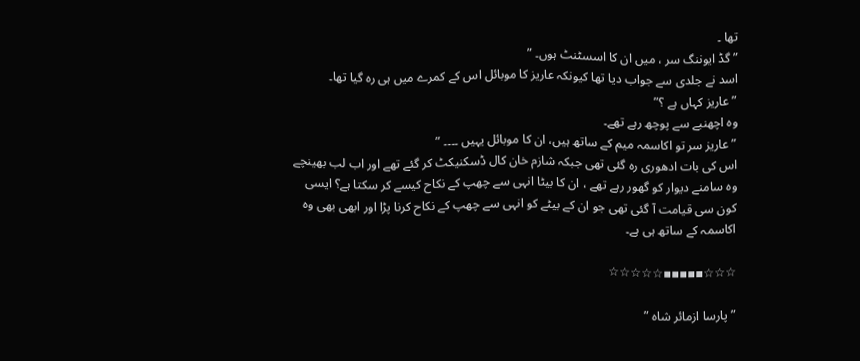تھا ۔
” گڈ ایوننگ سر ، میں ان کا اسسٹنٹ ہوں۔ ”
اسد نے جلدی سے جواب دیا تھا کیونکہ عاریز کا موبائل اس کے کمرے میں ہی رہ گیا تھا۔
” عاریز کہاں ہے ؟”
وہ اچھنبے سے پوچھ رہے تھے۔
” عاریز سر تو اکاسمہ میم کے ساتھ ہیں، ان کا موبائل یہیں ۔۔۔۔ ”
اس کی بات ادھوری رہ گئی تھی جبکہ شازم خان کال ڈسکنیکٹ کر گئے تھے اور اب لب بھینچے وہ سامنے دیوار کو گھور رہے تھے ، ان کا بیٹا انہی سے چھپ کے نکاح کیسے کر سکتا ہے؟ ایسی کون سی قیامت آ گئی تھی جو ان کے بیٹے کو انہی سے چھپ کے نکاح کرنا پڑا اور ابھی بھی وہ اکاسمہ کے ساتھ ہی ہے۔

☆☆☆▪▪▪▪▪☆☆☆☆☆

” پارسا ازمائر شاہ ”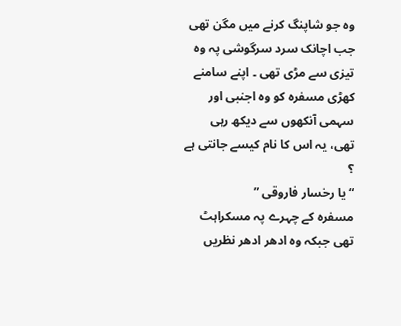وہ جو شاپنگ کرنے میں مگن تھی جب اچانک سرد سرگوشی پہ وہ تیزی سے مڑی تھی ۔ اپنے سامنے کھڑی مسفرہ کو وہ اجنبی اور سہمی آنکھوں سے دیکھ رہی تھی، یہ اس کا نام کیسے جانتی ہے ؟
“یا رخسار فاروقی ”
مسفرہ کے چہرے پہ مسکراہٹ تھی جبکہ وہ ادھر ادھر نظریں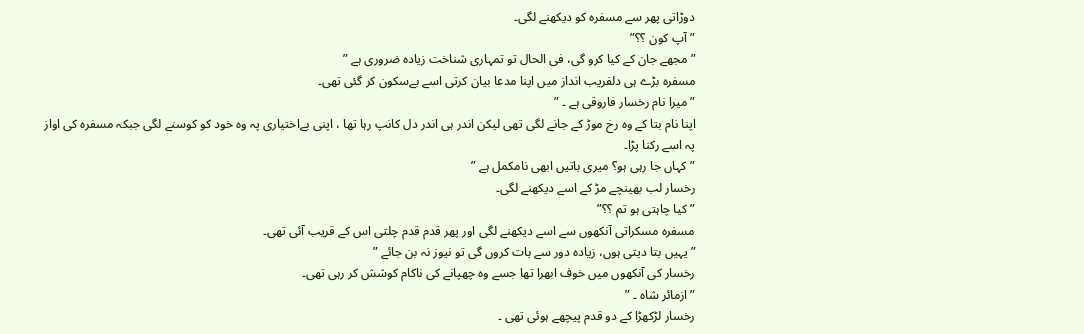دوڑاتی پھر سے مسفرہ کو دیکھنے لگی۔
” آپ کون ؟؟”
” مجھے جان کے کیا کرو گی، فی الحال تو تمہاری شناخت زیادہ ضروری ہے ”
مسفرہ بڑے ہی دلفریب انداز میں اپنا مدعا بیان کرتی اسے بےسکون کر گئی تھی۔
” میرا نام رخسار فاروقی ہے ۔ ”
اپنا نام بتا کے وہ رخ موڑ کے جانے لگی تھی لیکن اندر ہی اندر دل کانپ رہا تھا ، اپنی بےاختیاری پہ وہ خود کو کوسنے لگی جبکہ مسفرہ کی اواز پہ اسے رکنا پڑا۔
” کہاں جا رہی ہو؟ میری باتیں ابھی نامکمل ہے ”
رخسار لب بھینچے مڑ کے اسے دیکھنے لگی۔
” کیا چاہتی ہو تم ؟؟”
مسفرہ مسکراتی آنکھوں سے اسے دیکھنے لگی اور پھر قدم قدم چلتی اس کے قریب آئی تھی۔
” یہیں بتا دیتی ہوں، زیادہ دور سے بات کروں گی تو نیوز نہ بن جائے ”
رخسار کی آنکھوں میں خوف ابھرا تھا جسے وہ چھپانے کی ناکام کوشش کر رہی تھی۔
” ازمائر شاہ ۔ ”
رخسار لڑکھڑا کے دو قدم پیچھے ہوئی تھی ۔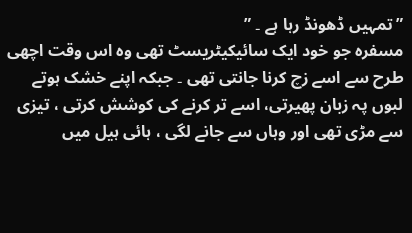” تمہیں ڈھونڈ رہا ہے ۔ ”
مسفرہ جو خود ایک سائیکیٹریسٹ تھی وہ اس وقت اچھی طرح سے اسے زچ کرنا جانتی تھی ۔ جبکہ اپنے خشک ہوتے لبوں پہ زبان پھیرتی، اسے تر کرنے کی کوشش کرتی ، تیزی سے مڑی تھی اور وہاں سے جانے لگی ، ہائی ہیل میں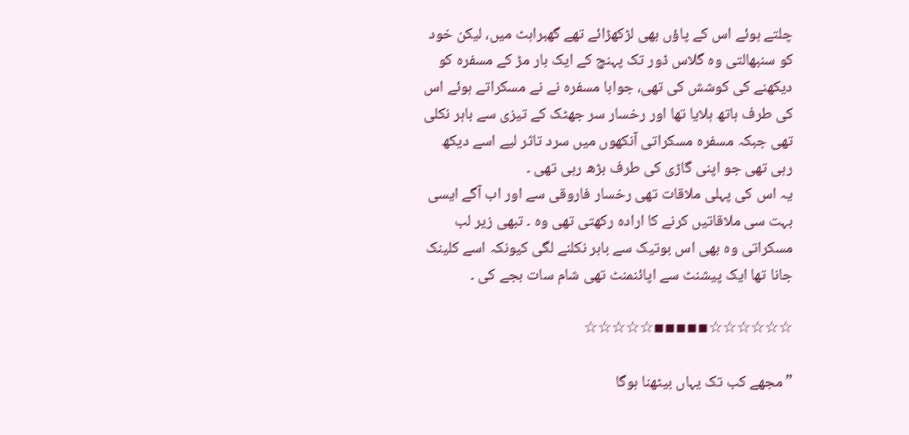چلتے ہوئے اس کے پاؤں بھی لڑکھڑائے تھے گھبراہٹ میں، لیکن خود کو سنبھالتی وہ گلاس ڈور تک پہنچ کے ایک بار مڑ کے مسفرہ کو دیکھنے کی کوشش کی تھی، جوابا مسفرہ نے نے مسکراتے ہوئے اس کی طرف ہاتھ ہلایا تھا اور رخسار سر جھٹک کے تیزی سے باہر نکلی تھی جبکہ مسفرہ مسکراتی آنکھوں میں سرد تاثر لیے اسے دیکھ رہی تھی جو اپنی گاڑی کی طرف بڑھ رہی تھی ۔
یہ اس کی پہلی ملاقات تھی رخسار فاروقی سے اور اب آگے ایسی بہت سی ملاقاتیں کرنے کا ارادہ رکھتی تھی وہ ۔ تبھی زیر لب مسکراتی وہ بھی اس بوتیک سے باہر نکلنے لگی کیونکہ اسے کلینک جانا تھا ایک پیشنٹ سے اپائنمنٹ تھی شام سات بجے کی ۔

☆☆☆☆☆☆▪▪▪▪▪☆☆☆☆☆

” مجھے کب تک یہاں بیٹھنا ہوگا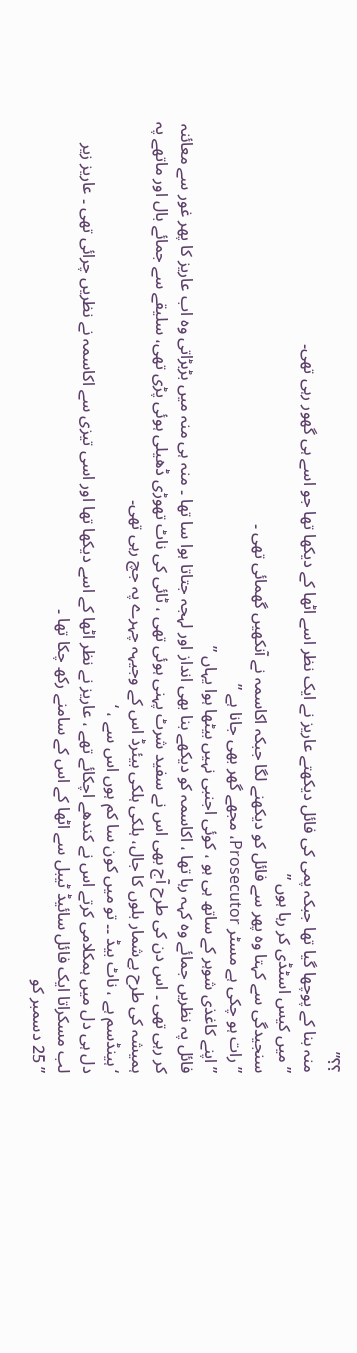؟؟”
منہ بنا کے پوچھا گیا تھا جبکہ پمی کی فائل دیکھتے عاریز نے ایک نظر اسے اٹھا کے دیکھا تھا جو اسے ہی گھور رہی تھی۔
” میں کیس اسٹڈی کر رہا ہوں ”
سنجیدگی سے کہتا وہ پھر سے فائل کو دیکھنے لگا جبکہ اکاسمہ نے آنکھیں گھمائی تھی ۔
” رات ہو چکی ہے مسٹر Prosecutor، مجھے گھر بھی جانا ہے ”
” اپنے کاغذی شوہر کے ساتھ ہی ہو ، کوئی اجنبی نہیں بیٹھا ہوا یہاں ”
فائل پہ نظریں جمائے وہ کہہ رہا تھا ، اکاسمہ کو دیکھے بنا بھی انداز اور لہجہ جتاتا ہوا سا تھا ۔ منہ ہی منہ میں بڑبڑاتی وہ اب عاریز کا پھر غور سے معائنہ کر رہی تھی ۔ اس دن کی طرح آج بھی اس نے سفید شرٹ پہنی ہوئی تھی ، ٹائی کی ناٹ تھوڑی ڈھیلی ہوئی پڑی تھی، سلیقے سے جمائے بال اور ماتھے پہ ہمیشہ کی طرح بےشمار بلوں کا جال، ہلکی ہلکی بیئرڈ اس کے وجیہہ چہرے پہ جچ رہی تھی۔
‘ ہینڈسم ہے ، ناٹ بیڈ ۔۔ تو میں کون سا کم ہوں اس سے ، ‘
دل ہی دل میں ہمکلامی کرتے اس نے کندھے اچکائے تھے ، عاریز نے نظر اٹھا کے اسے دیکھا تھا اور اسی تیزی سے اکاسمہ نے نظریں چرائی تھی ۔ عاریز زیر لب مسکراتا ایک فائل سائیڈ ٹیبل سے اٹھا کے اس کے سامنے رکھ چکا تھا ۔
” 25 دسمبر کو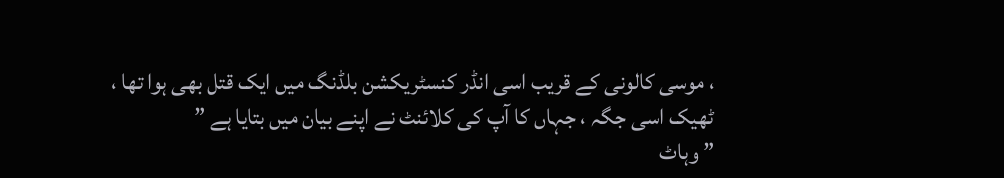، موسی کالونی کے قریب اسی انڈر کنسٹریکشن بلڈنگ میں ایک قتل بھی ہوا تھا ، ٹھیک اسی جگہ ، جہاں کا آپ کی کلائنٹ نے اپنے بیان میں بتایا ہے ”
” وہاٹ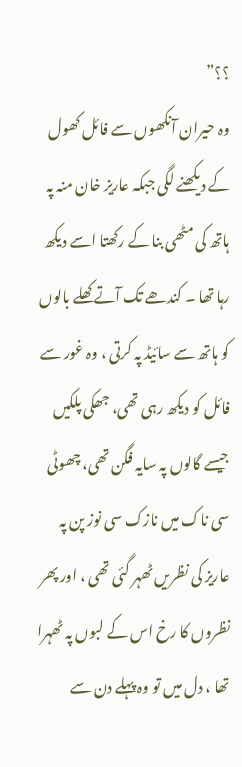؟؟”
وہ حیران آنکھوں سے فائل کھول کے دیکھنے لگی جبکہ عاریز خان منہ پہ ہاتھ کی مٹھی بنا کے رکھتا اسے دیکھ رہا تھا ۔ کندھے تک آتے کھلے بالوں کو ہاتھ سے سائیڈ پہ کرتی ، وہ غور سے فائل کو دیکھ رہی تھی، جھکی پلکیں جیسے گالوں پہ سایہ فگن تھی، چھوٹی سی ناک میں نازک سی نوز پن پہ عاریز کی نظریں ٹھہر گئی تھی ، اور پھر نظروں کا رخ اس کے لبوں پہ ٹھہرا تھا ، دل میں تو وہ پہلے دن سے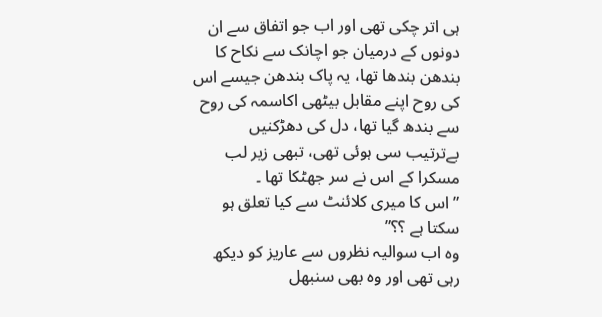ہی اتر چکی تھی اور اب جو اتفاق سے ان دونوں کے درمیان جو اچانک سے نکاح کا بندھن بندھا تھا، یہ پاک بندھن جیسے اس کی روح اپنے مقابل بیٹھی اکاسمہ کی روح سے بندھ گیا تھا، دل کی دھڑکنیں بےترتیب سی ہوئی تھی، تبھی زیر لب مسکرا کے اس نے سر جھٹکا تھا ۔
” اس کا میری کلائنٹ سے کیا تعلق ہو سکتا ہے ؟؟”
وہ اب سوالیہ نظروں سے عاریز کو دیکھ رہی تھی اور وہ بھی سنبھل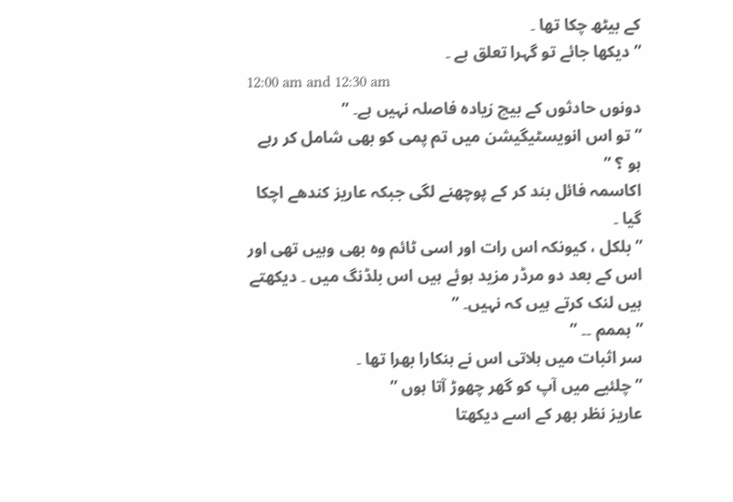کے بیٹھ چکا تھا ۔
” دیکھا جائے تو گہرا تعلق ہے ۔
12:00 am and 12:30 am
دونوں حادثوں کے بیچ زیادہ فاصلہ نہیں ہے۔ ”
” تو اس انویسٹیگیشن میں تم پمی کو بھی شامل کر رہے ہو ؟ ”
اکاسمہ فائل بند کر کے پوچھنے لگی جبکہ عاریز کندھے اچکا گیا ۔
” بلکل ، کیونکہ اس رات اور اسی ٹائم وہ بھی وہیں تھی اور اس کے بعد دو مرڈر مزید ہوئے ہیں اس بلڈنگ میں ۔ دیکھتے ہیں لنک کرتے ہیں کہ نہیں۔ ”
” ہممم ۔۔ ”
سر اثبات میں ہلاتی اس نے ہنکارا بھرا تھا ۔
” چلئیے میں آپ کو گھر چھوڑ آتا ہوں ”
عاریز نظر بھر کے اسے دیکھتا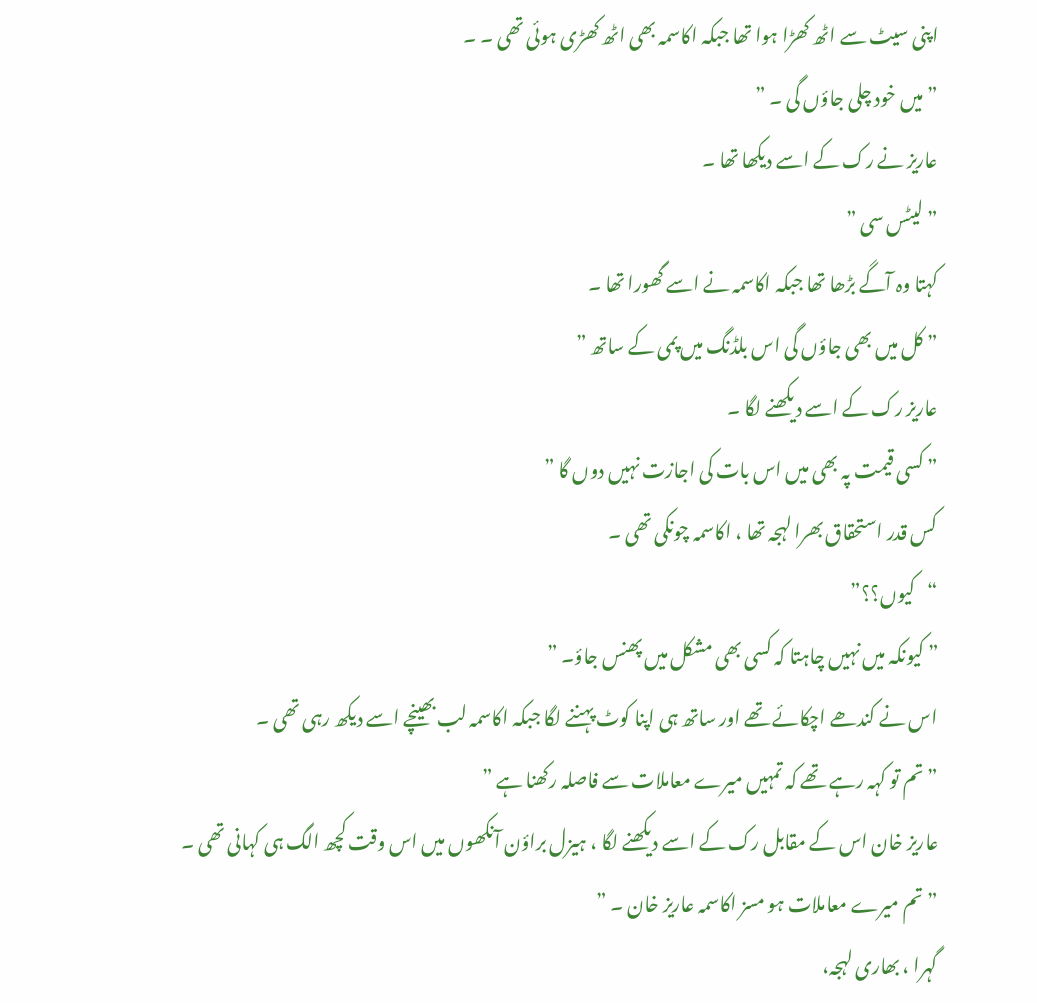اپنی سیٹ سے اٹھ کھڑا ہوا تھا جبکہ اکاسمہ بھی اٹھ کھڑی ہوئی تھی ۔ ۔
” میں خود چلی جاؤں گی ۔ ”
عاریز نے رک کے اسے دیکھا تھا ۔
” لیٹس سی ”
کہتا وہ آگے بڑھا تھا جبکہ اکاسمہ نے اسے گھورا تھا ۔
” کل میں بھی جاؤں گی اس بلڈنگ میں پمی کے ساتھ ”
عاریز رک کے اسے دیکھنے لگا ۔
” کسی قیمت پہ بھی میں اس بات کی اجازت نہیں دوں گا ”
کس قدر استحقاق بھرا لہجہ تھا ، اکاسمہ چونکی تھی ۔
“کیوں؟؟”
” کیونکہ میں نہیں چاہتا کہ کسی بھی مشکل میں پھنس جاؤ۔ ”
اس نے کندھے اچکائے تھے اور ساتھ ہی اپنا کوٹ پہننے لگا جبکہ اکاسمہ لب بھینچے اسے دیکھ رہی تھی ۔
” تم تو کہہ رہے تھے کہ تمہیں میرے معاملات سے فاصلہ رکھنا ہے ”
عاریز خان اس کے مقابل رک کے اسے دیکھنے لگا ، ہیزل براؤن آنکھوں میں اس وقت کچھ الگ ہی کہانی تھی ۔
” تم میرے معاملات ہو مسز اکاسمہ عاریز خان ۔ ”
گہرا ، بھاری لہجہ،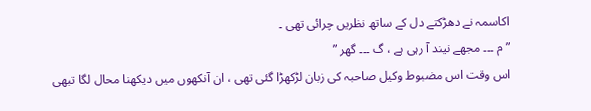اکاسمہ نے دھڑکتے دل کے ساتھ نظریں چرائی تھی ۔
” م ۔۔۔ مجھے نیند آ رہی ہے ، گ ۔۔۔ گھر ”
اس وقت اس مضبوط وکیل صاحبہ کی زبان لڑکھڑا گئی تھی ، ان آنکھوں میں دیکھنا محال لگا تبھی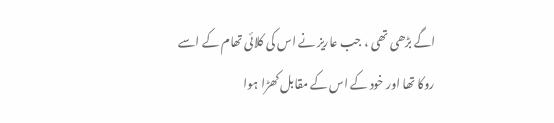اگے بڑھی تھی ، جب عاریز نے اس کی کلائی تھام کے اسے روکا تھا اور خود کے اس کے مقابل کھڑا ہوا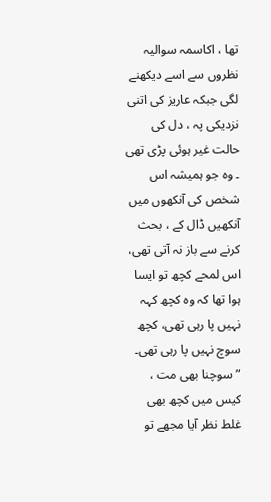تھا ، اکاسمہ سوالیہ نظروں سے اسے دیکھنے لگی جبکہ عاریز کی اتنی نزدیکی پہ ، دل کی حالت غیر ہوئی پڑی تھی ۔ وہ جو ہمیشہ اس شخص کی آنکھوں میں آنکھیں ڈال کے ، بحث کرنے سے باز نہ آتی تھی، اس لمحے کچھ تو ایسا ہوا تھا کہ وہ کچھ کہہ نہیں پا رہی تھی، کچھ سوچ نہیں پا رہی تھی۔
” سوچنا بھی مت ، کیس میں کچھ بھی غلط نظر آیا مجھے تو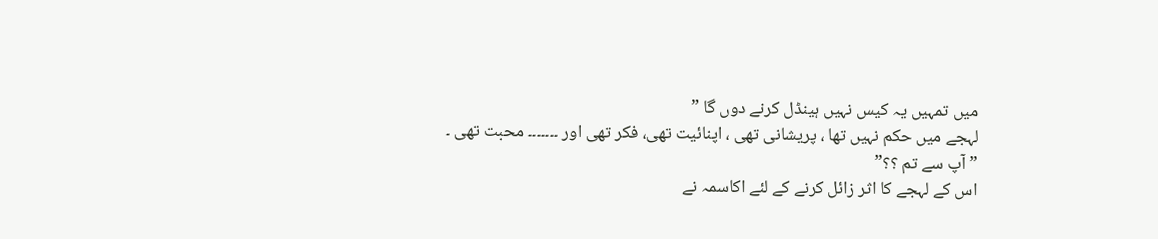میں تمہیں یہ کیس نہیں ہینڈل کرنے دوں گا ”
لہجے میں حکم نہیں تھا ، پریشانی تھی ، اپنائیت تھی، فکر تھی اور ۔۔۔۔۔۔۔ محبت تھی ۔
” آپ سے تم ؟؟”
اس کے لہجے کا اثر زائل کرنے کے لئے اکاسمہ نے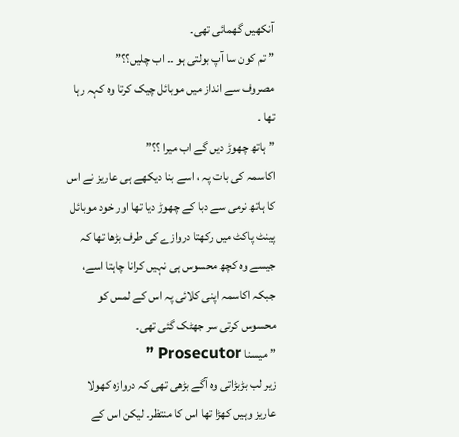آنکھیں گھمائی تھی۔
” تم کون سا آپ بولتی ہو ۔۔ اب چلیں؟؟”
مصروف سے انداز میں موبائل چیک کرتا وہ کہہ رہا تھا ۔
” ہاتھ چھوڑ دیں گے اب میرا ؟؟”
اکاسمہ کی بات پہ ، اسے بنا دیکھے ہی عاریز نے اس کا ہاتھ نرمی سے دبا کے چھوڑ دیا تھا اور خود موبائل پینٹ پاکٹ میں رکھتا دروازے کی طرف بڑھا تھا کہ جیسے وہ کچھ محسوس ہی نہیں کرانا چاہتا اسے، جبکہ اکاسمہ اپنی کلائی پہ اس کے لمس کو محسوس کرتی سر جھٹک گئی تھی۔
” میسنا Prosecutor ”
زیر لب بڑبڑاتی وہ آگے بڑھی تھی کہ دروازہ کھولا عاریز وہیں کھڑا تھا اس کا منتظر۔ لیکن اس کے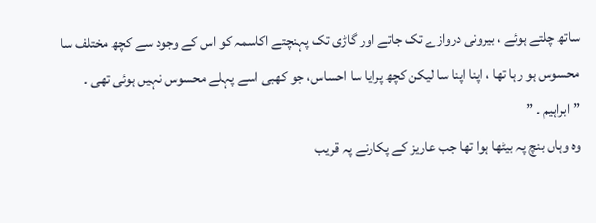ساتھ چلتے ہوئے ، بیرونی دروازے تک جاتے اور گاڑی تک پہنچتے اکاسمہ کو اس کے وجود سے کچھ مختلف سا محسوس ہو رہا تھا ، اپنا اپنا سا لیکن کچھ پرایا سا احساس، جو کھبی اسے پہلے محسوس نہیں ہوئی تھی ۔
” ابراہیم ۔ ”
وہ وہاں بنچ پہ بیٹھا ہوا تھا جب عاریز کے پکارنے پہ قریب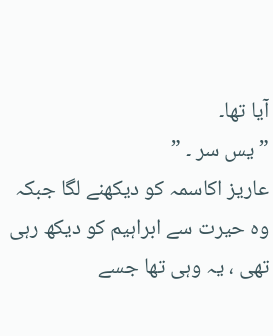آیا تھا۔
” یس سر ۔ ”
عاریز اکاسمہ کو دیکھنے لگا جبکہ وہ حیرت سے ابراہیم کو دیکھ رہی تھی ، یہ وہی تھا جسے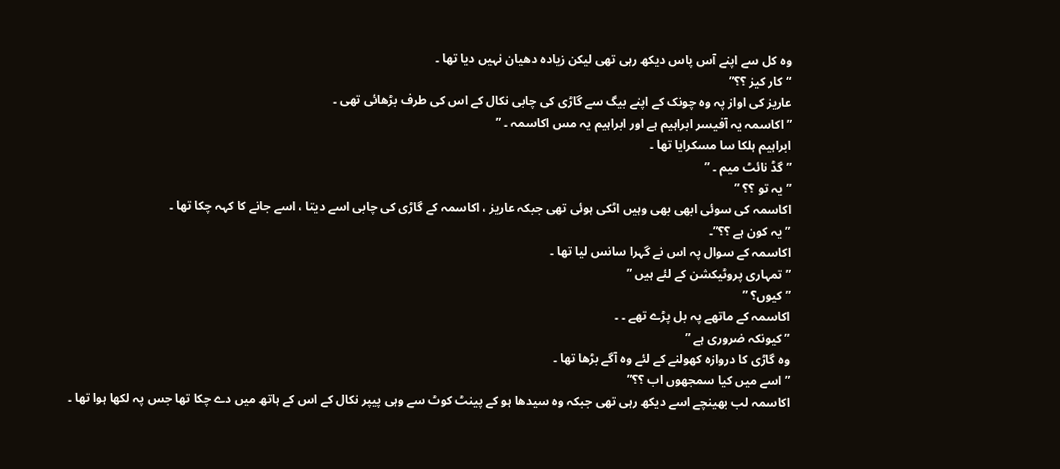وہ کل سے اپنے آس پاس دیکھ رہی تھی لیکن زیادہ دھیان نہیں دیا تھا ۔
“کار کیز ؟؟”
عاریز کی اواز پہ وہ چونک کے اپنے بیگ سے گاڑی کی چابی نکال کے اس کی طرف بڑھائی تھی ۔
” اکاسمہ یہ آفیسر ابراہیم ہے اور ابراہیم یہ مس اکاسمہ ۔ ”
ابراہیم ہلکا سا مسکرایا تھا ۔
” گڈ نائٹ میم ۔ ”
” یہ تو ؟؟ ”
اکاسمہ کی سوئی ابھی بھی وہیں اٹکی ہوئی تھی جبکہ عاریز ، اکاسمہ کے گاڑی کی چابی اسے دیتا ، اسے جانے کا کہہ چکا تھا ۔
” یہ کون ہے ؟؟”۔
اکاسمہ کے سوال پہ اس نے گہرا سانس لیا تھا ۔
” تمہاری پروٹیکشن کے لئے ہیں ”
” کیوں؟ ”
اکاسمہ کے ماتھے پہ بل پڑے تھے ۔ ۔
” کیونکہ ضروری ہے ”
وہ گاڑی کا دروازہ کھولنے کے لئے وہ آگے بڑھا تھا ۔
” اسے میں کیا سمجھوں اب ؟؟”
اکاسمہ لب بھینچے اسے دیکھ رہی تھی جبکہ وہ سیدھا ہو کے پینٹ کوٹ سے وہی پیپر نکال کے اس کے ہاتھ میں دے چکا تھا جس پہ لکھا ہوا تھا ۔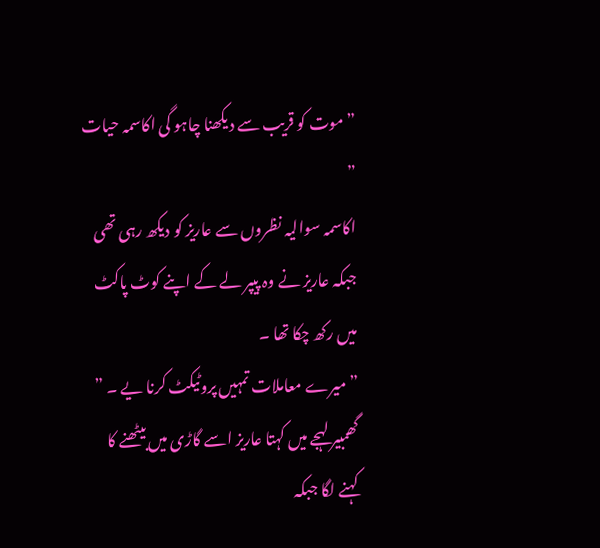” موت کو قریب سے دیکھنا چاہو گی اکاسمہ حیات ”
اکاسمہ سوالیہ نظروں سے عاریز کو دیکھ رہی تھی جبکہ عاریز نے وہ پیپر لے کے اپنے کوٹ پاکٹ میں رکھ چکا تھا ۔
” میرے معاملات تمہیں پروٹیکٹ کرنا یے ۔ ”
گھمبیر لہجے میں کہتا عاریز اسے گاڑی میں بیٹھنے کا کہنے لگا جبکہ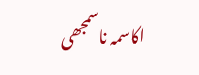اکاسمہ ناسمجھی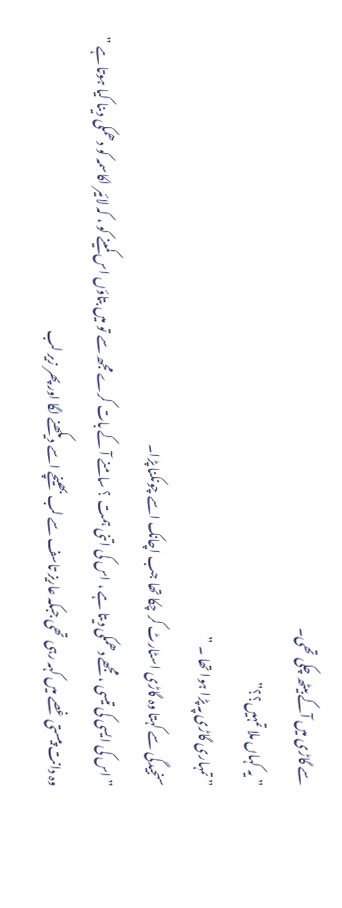سے گاڑی میں آکے بیٹھ چکی تھی۔
” یہ کہاں ملا تمہیں؟؟”
” تمہاری گاڑی پہ پڑا ہوا تھا ۔ ”
سنجیدگی سے کہتا وہ گاڑی اسٹارٹ کر چکا تھا جب اچانک اسے چونکنا پڑا۔
” اس کی ایسی کی تیسی ، مجھے دھمکی دیتا ہے ، اس کی اتنی ہمت ؟ سامنے آ کے بات کرے مجھ سے تو میں بتاؤں اس کمینے کو ، کہ لائیر اکاسمہ کو دھمکی دینا کیا ہوتا ہے ”
وہ دانت پیستی غصے میں کہہ رہی تھی جبکہ عاریز تاسف سے لب بھینچے اسے دیکھنے لگا اور پھر زیر لب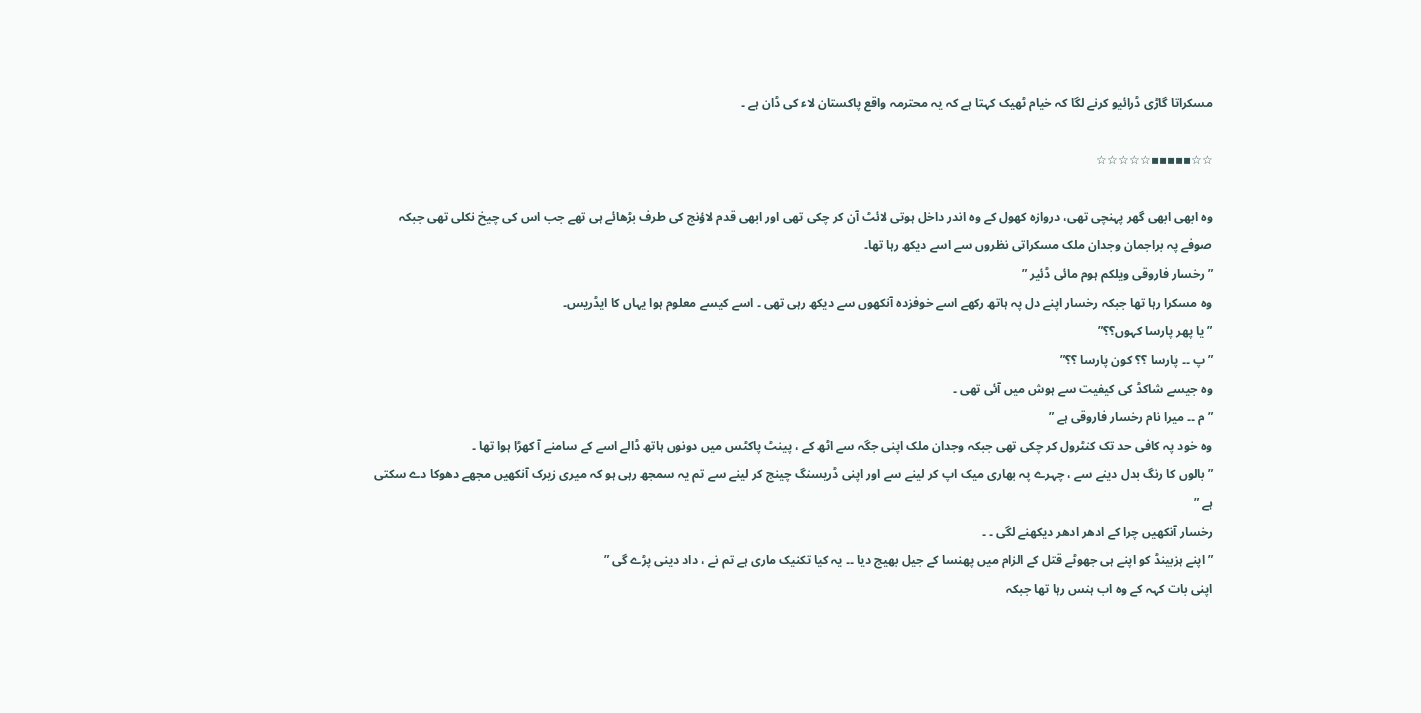مسکراتا گاڑی ڈرائیو کرنے لگا کہ خیام ٹھیک کہتا ہے کہ یہ محترمہ واقع پاکستان لاء کی ڈان ہے ۔

☆☆▪▪▪▪▪☆☆☆☆☆

وہ ابھی ابھی گھر پہنچی تھی، دروازہ کھول کے وہ اندر داخل ہوتی لائٹ آن کر چکی تھی اور ابھی قدم لاؤنج کی طرف بڑھائے ہی تھے جب اس کی چیخ نکلی تھی جبکہ صوفے پہ براجمان وجدان ملک مسکراتی نظروں سے اسے دیکھ رہا تھا۔
” رخسار فاروقی ویلکم ہوم مائی ڈئیر ”
وہ مسکرا رہا تھا جبکہ رخسار اپنے دل پہ ہاتھ رکھے اسے خوفزدہ آنکھوں سے دیکھ رہی تھی ۔ اسے کیسے معلوم ہوا یہاں کا ایڈریس۔
” یا پھر پارسا کہوں؟؟”
” پ ۔۔ پارسا ؟؟ کون پارسا ؟؟”
وہ جیسے شاکڈ کی کیفیت سے ہوش میں آئی تھی ۔
” م ۔۔ میرا نام رخسار فاروقی ہے ”
وہ خود پہ کافی حد تک کنٹرول کر چکی تھی جبکہ وجدان ملک اپنی جگہ سے اٹھ کے ، پینٹ پاکٹس میں دونوں ہاتھ ڈالے اسے کے سامنے آ کھڑا ہوا تھا ۔
” بالوں کا رنگ بدل دینے سے ، چہرے پہ بھاری میک اپ کر لینے سے اور اپنی ڈریسنگ چینج کر لینے سے تم یہ سمجھ رہی ہو کہ میری زیرک آنکھیں مجھے دھوکا دے سکتی ہے ”
رخسار آنکھیں چرا کے ادھر ادھر دیکھنے لگی ۔ ۔
” اپنے ہزبینڈ کو اپنے ہی جھوٹے قتل کے الزام میں پھنسا کے جیل بھیج دیا ۔۔ یہ کیا تکنیک ماری ہے تم نے ، داد دینی پڑے گی ”
اپنی بات کہہ کے وہ اب ہنس رہا تھا جبکہ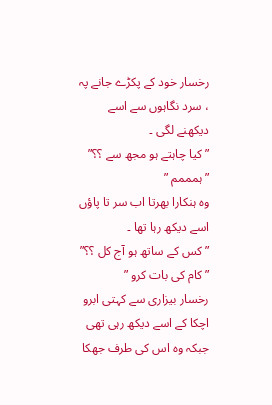رخسار خود کے پکڑے جانے پہ ، سرد نگاہوں سے اسے دیکھنے لگی ۔
” کیا چاہتے ہو مجھ سے ؟؟”
” ہمممم ”
وہ ہنکارا بھرتا اب سر تا پاؤں اسے دیکھ رہا تھا ۔
” کس کے ساتھ ہو آج کل ؟؟”
” کام کی بات کرو ”
رخسار بیزاری سے کہتی ابرو اچکا کے اسے دیکھ رہی تھی جبکہ وہ اس کی طرف جھکا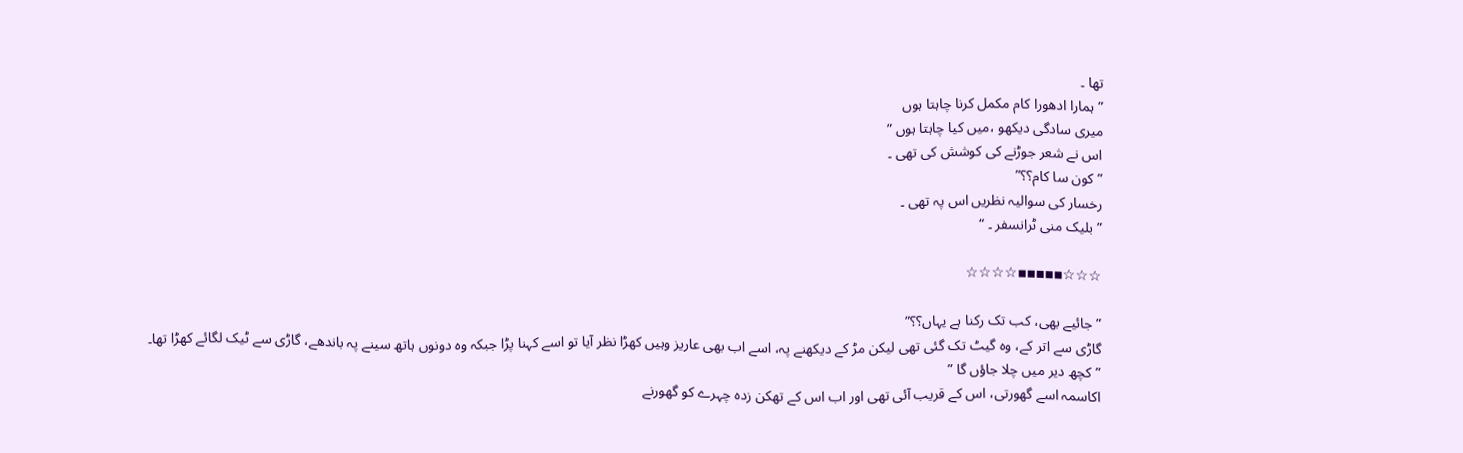تھا ۔
” ہمارا ادھورا کام مکمل کرنا چاہتا ہوں
میری سادگی دیکھو ،میں کیا چاہتا ہوں ”
اس نے شعر جوڑنے کی کوشش کی تھی ۔
” کون سا کام؟؟”
رخسار کی سوالیہ نظریں اس پہ تھی ۔
” بلیک منی ٹرانسفر ۔ “

☆☆☆▪▪▪▪▪☆☆☆☆

” جائیے بھی، کب تک رکنا ہے یہاں؟؟”
گاڑی سے اتر کے، وہ گیٹ تک گئی تھی لیکن مڑ کے دیکھنے پہ، اسے اب بھی عاریز وہیں کھڑا نظر آیا تو اسے کہنا پڑا جبکہ وہ دونوں ہاتھ سینے پہ باندھے، گاڑی سے ٹیک لگائے کھڑا تھا۔
” کچھ دیر میں چلا جاؤں گا ”
اکاسمہ اسے گھورتی، اس کے قریب آئی تھی اور اب اس کے تھکن زدہ چہرے کو گھورنے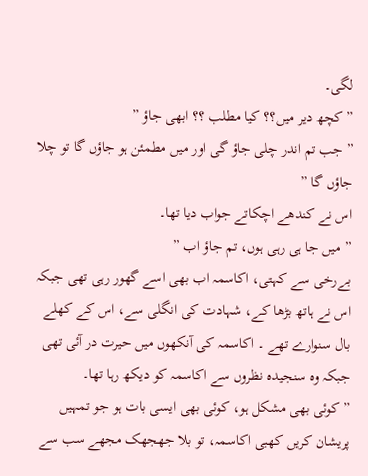لگی۔
” کچھ دیر میں؟؟ کیا مطلب ؟؟ ابھی جاؤ ”
” جب تم اندر چلی جاؤ گی اور میں مطمئن ہو جاؤں گا تو چلا جاؤں گا ”
اس نے کندھے اچکاتے جواب دیا تھا۔
” میں جا ہی رہی ہوں، تم جاؤ اب ”
بےرخی سے کہتی، اکاسمہ اب بھی اسے گھور رہی تھی جبکہ اس نے ہاتھ بڑھا کے، شہادت کی انگلی سے، اس کے کھلے بال سنوارے تھے ۔ اکاسمہ کی آنکھوں میں حیرت در آئی تھی جبکہ وہ سنجیدہ نظروں سے اکاسمہ کو دیکھ رہا تھا۔
” کوئی بھی مشکل ہو، کوئی بھی ایسی بات ہو جو تمہیں پریشان کریں کھبی اکاسمہ، تو بلا جھجھک مجھے سب سے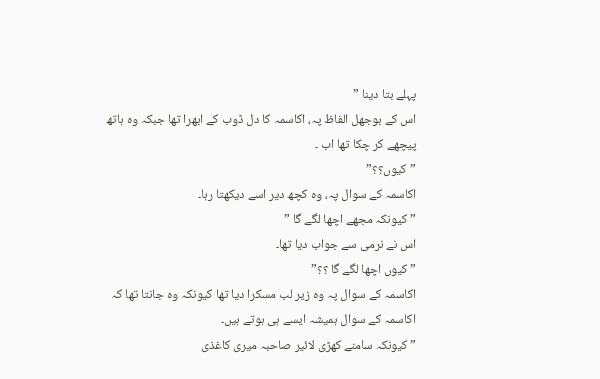پہلے بتا دینا ”
اس کے بوجھل الفاظ پہ، اکاسمہ کا دل ڈوب کے ابھرا تھا جبکہ وہ ہاتھ پیچھے کر چکا تھا اب ۔
” کیوں؟؟”
اکاسمہ کے سوال پہ، وہ کچھ دیر اسے دیکھتا رہا۔
” کیونکہ مجھے اچھا لگے گا ”
اس نے نرمی سے جواب دیا تھا۔
” کیوں اچھا لگے گا ؟؟”
اکاسمہ کے سوال پہ وہ زیر لب مسکرا دیا تھا کیونکہ وہ جانتا تھا کہ اکاسمہ کے سوال ہمیشہ ایسے ہی ہوتے ہیں۔
” کیونکہ سامنے کھڑی لائیر صاحبہ میری کاغذی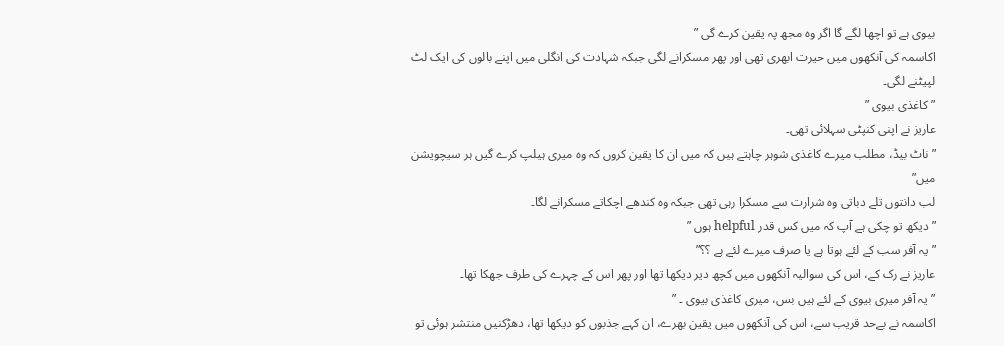بیوی ہے تو اچھا لگے گا اگر وہ مجھ پہ یقین کرے گی ”
اکاسمہ کی آنکھوں میں حیرت ابھری تھی اور پھر مسکرانے لگی جبکہ شہادت کی انگلی میں اپنے بالوں کی ایک لٹ لپیٹنے لگی۔
” کاغذی بیوی ”
عاریز نے اپنی کنپٹی سہلائی تھی۔
” ناٹ بیڈ، مطلب میرے کاغذی شوہر چاہتے ہیں کہ میں ان کا یقین کروں کہ وہ میری ہیلپ کرے گیں ہر سیچویشن میں”
لب دانتوں تلے دباتی وہ شرارت سے مسکرا رہی تھی جبکہ وہ کندھے اچکاتے مسکرانے لگا۔
” دیکھ تو چکی ہے آپ کہ میں کس قدر helpful ہوں ”
” یہ آفر سب کے لئے ہوتا ہے یا صرف میرے لئے ہے ؟؟”
عاریز نے رک کے، اس کی سوالیہ آنکھوں میں کچھ دیر دیکھا تھا اور پھر اس کے چہرے کی طرف جھکا تھا۔
” یہ آفر میری بیوی کے لئے ہیں بس، میری کاغذی بیوی ۔ ”
اکاسمہ نے بےحد قریب سے، اس کی آنکھوں میں یقین بھرے، ان کہے جذبوں کو دیکھا تھا، دھڑکنیں منتشر ہوئی تو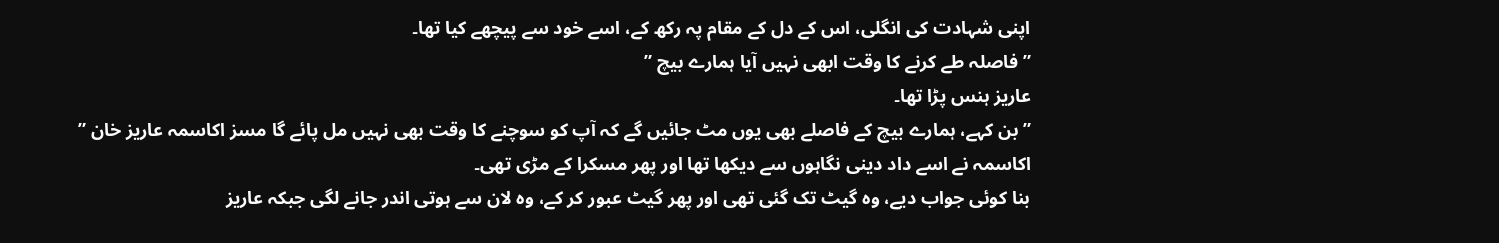اپنی شہادت کی انگلی، اس کے دل کے مقام پہ رکھ کے، اسے خود سے پیچھے کیا تھا۔
” فاصلہ طے کرنے کا وقت ابھی نہیں آیا ہمارے بیچ ”
عاریز ہنس پڑا تھا۔
” بن کہے، ہمارے بیچ کے فاصلے بھی یوں مٹ جائیں گے کہ آپ کو سوچنے کا وقت بھی نہیں مل پائے گا مسز اکاسمہ عاریز خان ”
اکاسمہ نے اسے داد دینی نگاہوں سے دیکھا تھا اور پھر مسکرا کے مڑی تھی۔
بنا کوئی جواب دیے، وہ گیٹ تک گئی تھی اور پھر گیٹ عبور کر کے، وہ لان سے ہوتی اندر جانے لگی جبکہ عاریز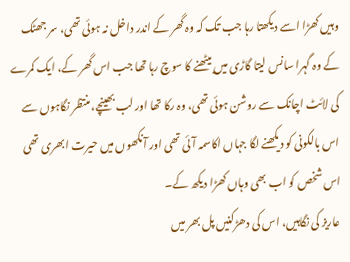وہیں کھڑا اسے دیکھتا رہا جب تک کہ وہ گھر کے اندر داخل نہ ہوئی تھی، سر جھٹک کے وہ گہرا سانس لیتا گاڑی میں بیٹھنے کا سوچ رہا تھا جب اس گھر کے، ایک کمرے کی لائٹ اچانک سے روشن ہوئی تھی، وہ رکا تھا اور لب بھینچے، منتظر نگاہوں سے اس بالکونی کو دیکھنے لگا جہاں اکاسمہ آئی تھی اور آنکھوں میں حیرت ابھری تھی اس شخص کو اب بھی وہاں کھڑا دیکھ کے۔
عاریز کی نگاہیں، اس کی دھڑکنیں پل بھر میں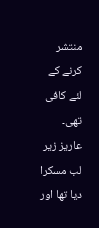منتشر کرنے کے لئے کافی تھی۔ عاریز زیر لب مسکرا دیا تھا اور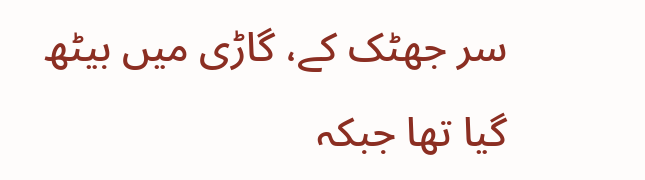سر جھٹک کے، گاڑی میں بیٹھ گیا تھا جبکہ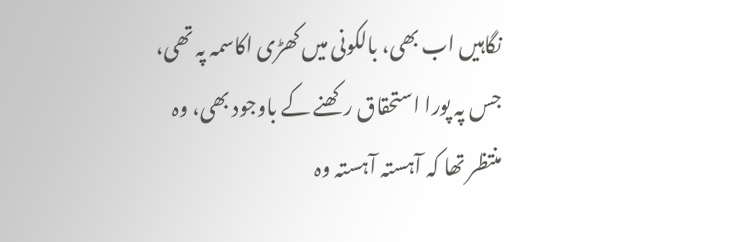نگاہیں اب بھی، بالکونی میں کھڑی اکاسمہ پہ تھی، جس پہ پورا استحقاق رکھنے کے باوجود بھی، وہ منتظر تھا کہ آہستہ آہستہ وہ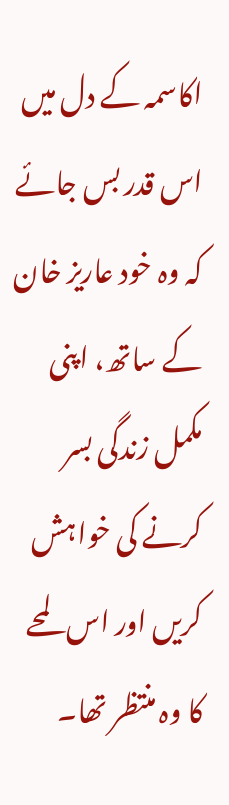اکاسمہ کے دل میں اس قدر بس جائے کہ وہ خود عاریز خان کے ساتھ، اپنی مکمل زندگی بسر کرنے کی خواہش کریں اور اس لمحے کا وہ منتظر تھا۔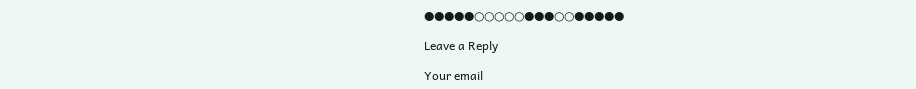●●●●●○○○○○●●●○○●●●●●

Leave a Reply

Your email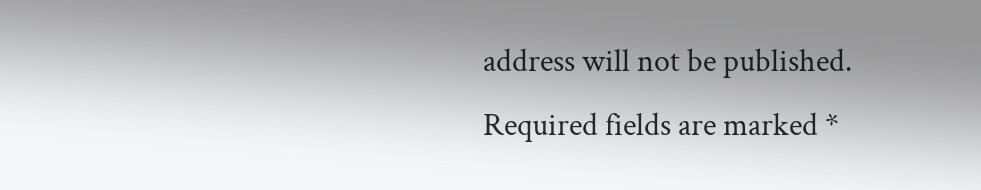address will not be published. Required fields are marked *